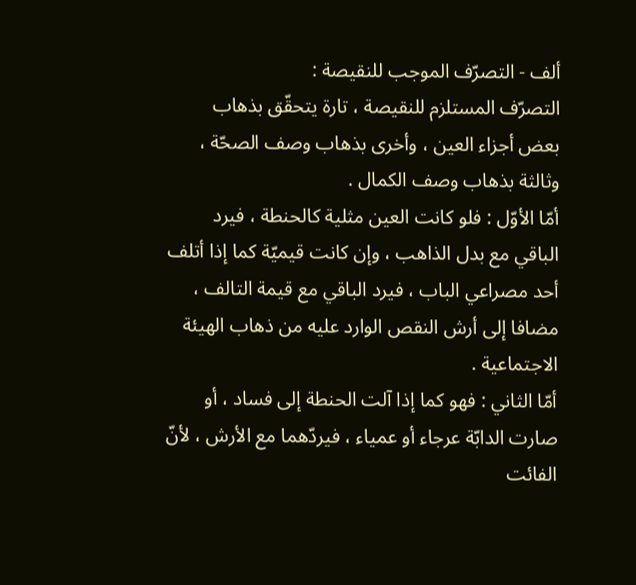ألف - التصرّف الموجب للنقيصة :
التصرّف المستلزم للنقيصة ، تارة يتحقّق بذهاب بعض أجزاء العين ، وأخرى بذهاب وصف الصحّة ، وثالثة بذهاب وصف الكمال .
أمّا الأوّل : فلو كانت العين مثلية كالحنطة ، فيرد الباقي مع بدل الذاهب ، وإن كانت قيميّة كما إذا أتلف أحد مصراعي الباب ، فيرد الباقي مع قيمة التالف ، مضافا إلى أرش النقص الوارد عليه من ذهاب الهيئة الاجتماعية .
أمّا الثاني : فهو كما إذا آلت الحنطة إلى فساد ، أو صارت الدابّة عرجاء أو عمياء ، فيردّهما مع الأرش ، لأنّ الفائت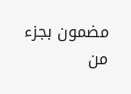مضمون بجزء من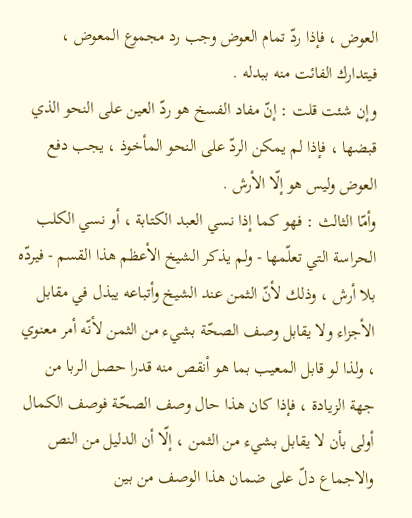العوض ، فإذا ردّ تمام العوض وجب رد مجموع المعوض ، فيتدارك الفائت منه ببدله .
وإن شئت قلت : إنّ مفاد الفسخ هو ردّ العين على النحو الذي قبضها ، فإذا لم يمكن الردّ على النحو المأخوذ ، يجب دفع العوض وليس هو إلّا الأرش .
وأمّا الثالث : فهو كما إذا نسي العبد الكتابة ، أو نسي الكلب الحراسة التي تعلّمها - ولم يذكر الشيخ الأعظم هذا القسم - فيردّه بلا أرش ، وذلك لأنّ الثمن عند الشيخ وأتباعه يبذل في مقابل الأجزاء ولا يقابل وصف الصحّة بشيء من الثمن لأنّه أمر معنوي ، ولذا لو قابل المعيب بما هو أنقص منه قدرا حصل الربا من جهة الزيادة ، فإذا كان هذا حال وصف الصحّة فوصف الكمال أولى بأن لا يقابل بشيء من الثمن ، إلّا أن الدليل من النص والاجماع دلّ على ضمان هذا الوصف من بين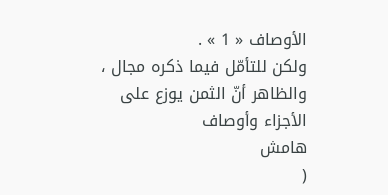الأوصاف « 1 » .
ولكن للتأمّل فيما ذكره مجال ، والظاهر أنّ الثمن يوزع على الأجزاء وأوصاف
هامش
(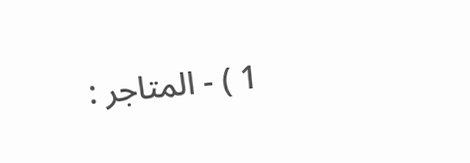1 ) - المتاجر :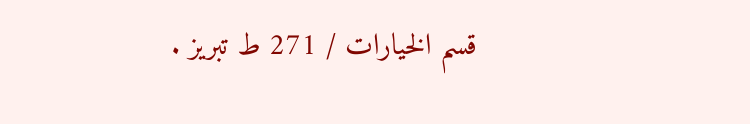قسم الخيارات / 271 ط تبريز .